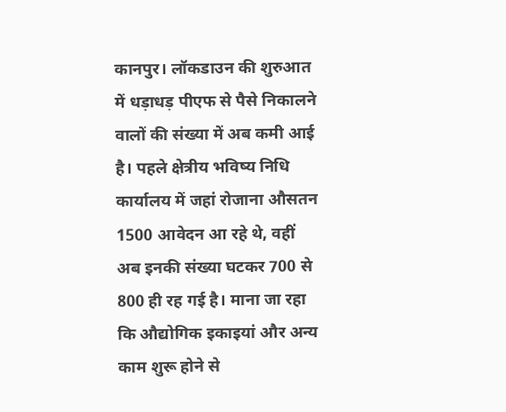कानपुर। लॉकडाउन की शुरुआत में धड़ाधड़ पीएफ से पैसे निकालने वालों की संख्या में अब कमी आई है। पहले क्षेत्रीय भविष्य निधि कार्यालय में जहां रोजाना औसतन 1500 आवेदन आ रहे थे, वहीं अब इनकी संख्या घटकर 700 से 800 ही रह गई है। माना जा रहा कि औद्योगिक इकाइयां और अन्य काम शुरू होने से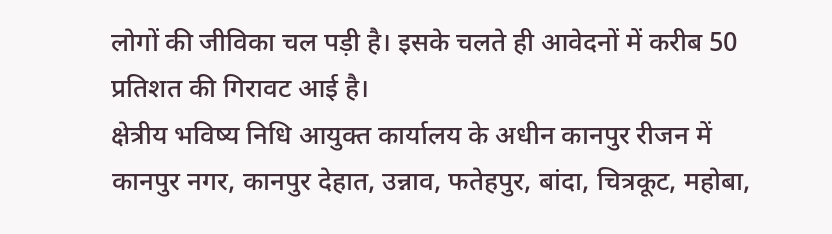लोगों की जीविका चल पड़ी है। इसके चलते ही आवेदनों में करीब 50 प्रतिशत की गिरावट आई है।
क्षेत्रीय भविष्य निधि आयुक्त कार्यालय के अधीन कानपुर रीजन में कानपुर नगर, कानपुर देहात, उन्नाव, फतेहपुर, बांदा, चित्रकूट, महोबा,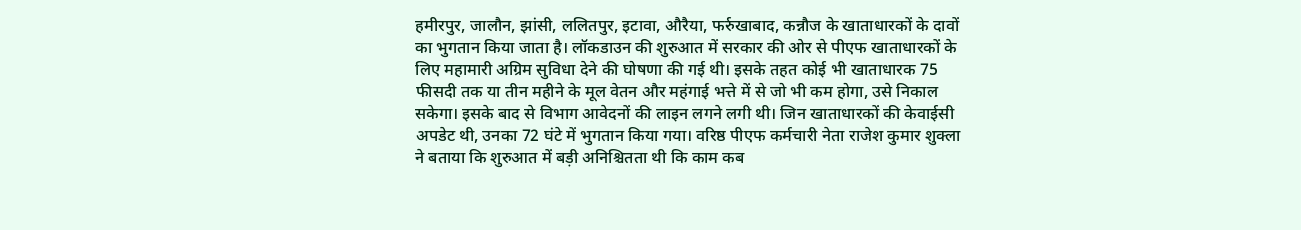हमीरपुर, जालौन, झांसी, ललितपुर, इटावा, औरैया, फर्रुखाबाद, कन्नौज के खाताधारकों के दावों का भुगतान किया जाता है। लॉकडाउन की शुरुआत में सरकार की ओर से पीएफ खाताधारकों के लिए महामारी अग्रिम सुविधा देने की घोषणा की गई थी। इसके तहत कोई भी खाताधारक 75 फीसदी तक या तीन महीने के मूल वेतन और महंगाई भत्ते में से जो भी कम होगा, उसे निकाल सकेगा। इसके बाद से विभाग आवेदनों की लाइन लगने लगी थी। जिन खाताधारकों की केवाईसी अपडेट थी, उनका 72 घंटे में भुगतान किया गया। वरिष्ठ पीएफ कर्मचारी नेता राजेश कुमार शुक्ला ने बताया कि शुरुआत में बड़ी अनिश्चितता थी कि काम कब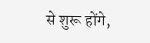से शुरू होंगे,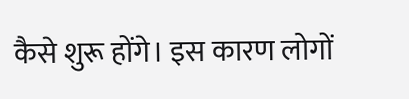कैसे शुरू होंगे। इस कारण लोगों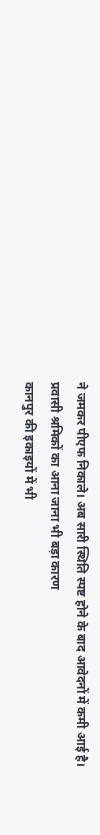ने जमकर पीएफ निकाले। अब सारी स्थिति स्पष्ट होने के बाद आवेदनों में कमी आई है।
प्रवासी श्रमिकों का आना जाना भी बड़ा कारण
कानपुर की इकाइयों में भी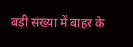बड़ी संख्या में बाहर के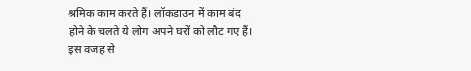श्रमिक काम करते हैं। लॉकडाउन में काम बंद होने के चलते ये लोग अपने घरों को लौट गए हैं। इस वजह से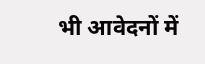भी आवेदनों में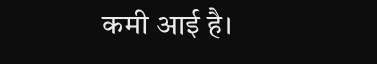कमी आई है।